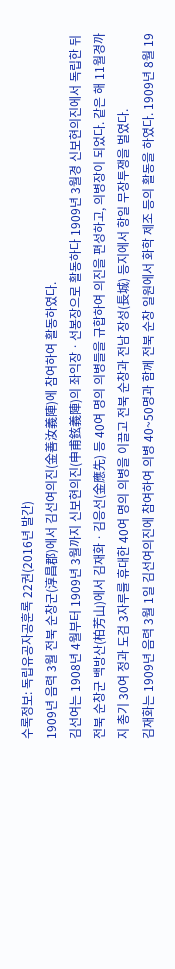수록정보: 독립유공자공훈록 22권(2016년 발간)
1909년 음력 3월 전북 순창군(淳昌郡)에서 김선여의진(金善汝義陣)에 참여하여 활동하였다.
김선여는 1908년 4월부터 1909년 3월까지 신보현의진(申甫鉉義陣)의 좌익장ㆍ선봉장으로 활동하다 1909년 3월경 신보현의진에서 독립한 뒤 전북 순창군 백방산(柏芳山)에서 김재화ㆍ김응선(金應先) 등 40여 명의 의병들을 규합하여 의진을 편성하고, 의병장이 되었다. 같은 해 11월경까지 총기 30여 정과 도검 3자루를 휴대한 40여 명의 의병을 이끌고 전북 순창과 전남 장성(長城) 등지에서 항일 무장투쟁을 벌였다.
김재화는 1909년 음력 3월 1일 김선여의진에 참여하여 의병 40~50명과 함께 전북 순창 일원에서 화학 제조 등의 활동을 하였다. 1909년 8월 19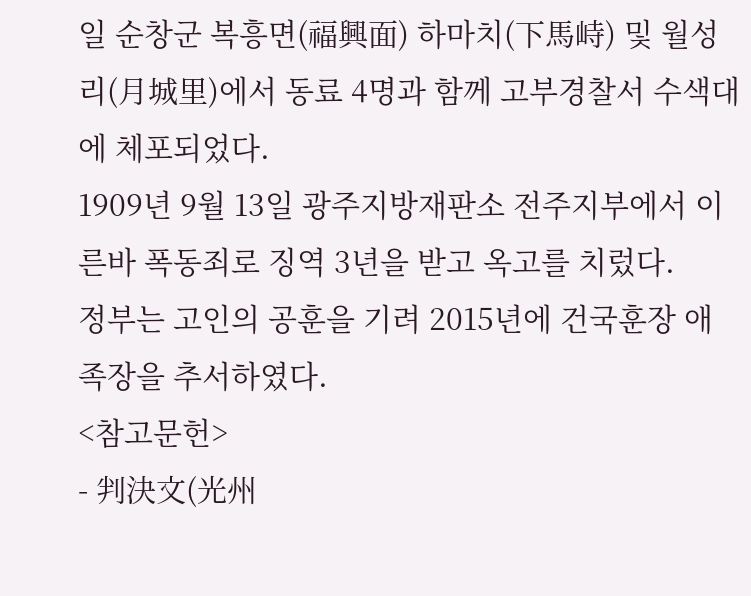일 순창군 복흥면(福興面) 하마치(下馬峙) 및 월성리(月城里)에서 동료 4명과 함께 고부경찰서 수색대에 체포되었다.
1909년 9월 13일 광주지방재판소 전주지부에서 이른바 폭동죄로 징역 3년을 받고 옥고를 치렀다.
정부는 고인의 공훈을 기려 2015년에 건국훈장 애족장을 추서하였다.
<참고문헌>
- 判決文(光州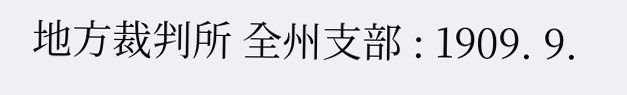地方裁判所 全州支部 : 1909. 9.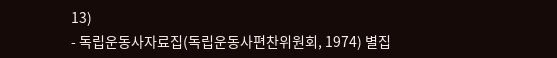13)
- 독립운동사자료집(독립운동사편찬위원회, 1974) 별집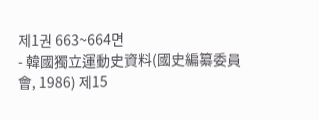제1권 663~664면
- 韓國獨立運動史資料(國史編纂委員會, 1986) 제15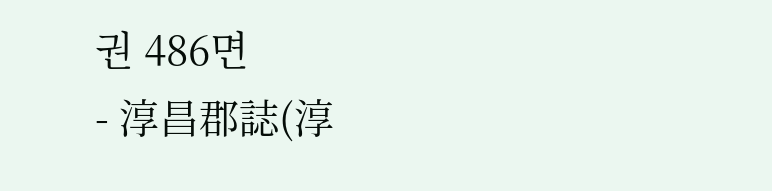권 486면
- 淳昌郡誌(淳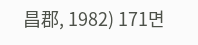昌郡, 1982) 171면